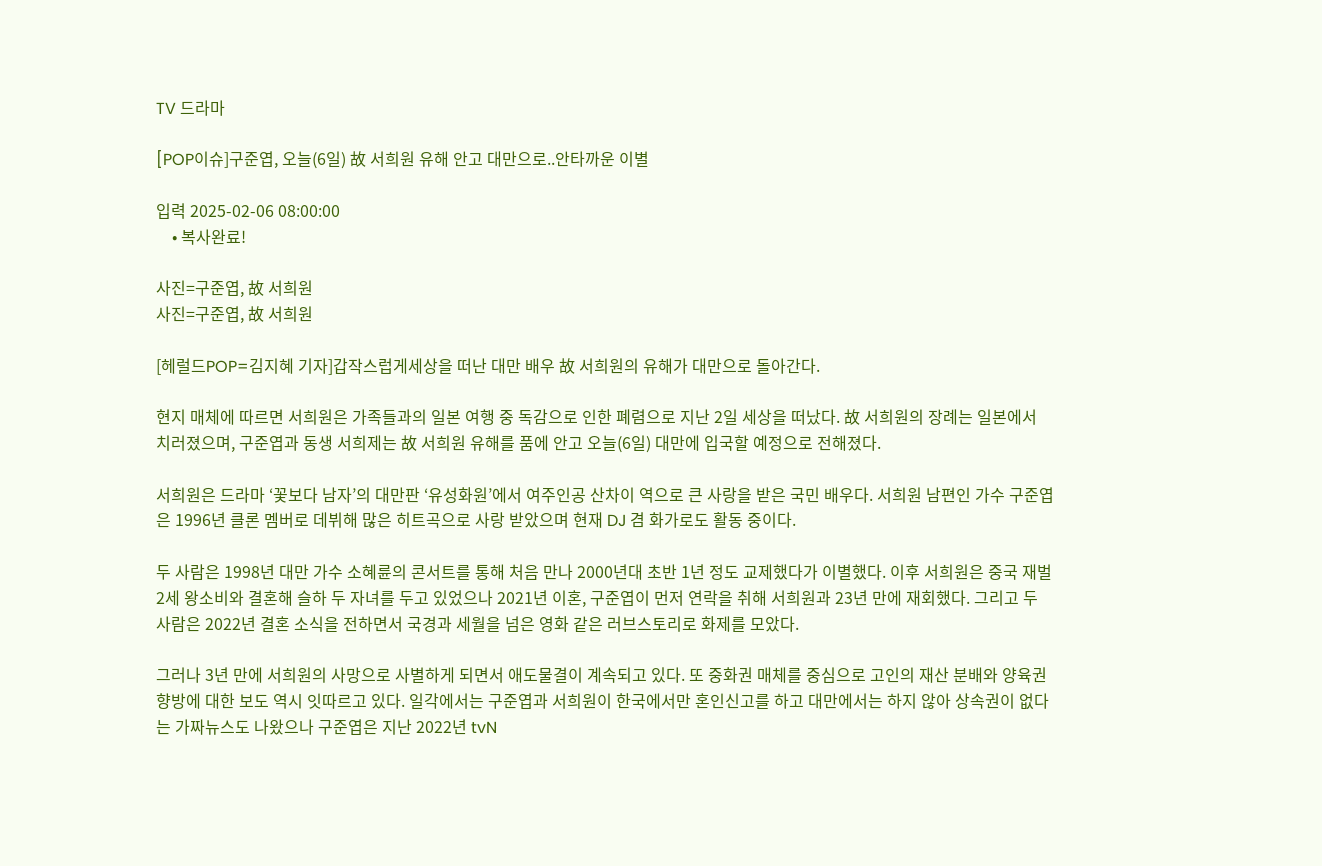TV 드라마

[POP이슈]구준엽, 오늘(6일) 故 서희원 유해 안고 대만으로..안타까운 이별

입력 2025-02-06 08:00:00
    • 복사완료!

사진=구준엽, 故 서희원
사진=구준엽, 故 서희원

[헤럴드POP=김지혜 기자]갑작스럽게세상을 떠난 대만 배우 故 서희원의 유해가 대만으로 돌아간다.

현지 매체에 따르면 서희원은 가족들과의 일본 여행 중 독감으로 인한 폐렴으로 지난 2일 세상을 떠났다. 故 서희원의 장례는 일본에서 치러졌으며, 구준엽과 동생 서희제는 故 서희원 유해를 품에 안고 오늘(6일) 대만에 입국할 예정으로 전해졌다.

서희원은 드라마 ‘꽃보다 남자’의 대만판 ‘유성화원’에서 여주인공 산차이 역으로 큰 사랑을 받은 국민 배우다. 서희원 남편인 가수 구준엽은 1996년 클론 멤버로 데뷔해 많은 히트곡으로 사랑 받았으며 현재 DJ 겸 화가로도 활동 중이다.

두 사람은 1998년 대만 가수 소혜륜의 콘서트를 통해 처음 만나 2000년대 초반 1년 정도 교제했다가 이별했다. 이후 서희원은 중국 재벌 2세 왕소비와 결혼해 슬하 두 자녀를 두고 있었으나 2021년 이혼, 구준엽이 먼저 연락을 취해 서희원과 23년 만에 재회했다. 그리고 두 사람은 2022년 결혼 소식을 전하면서 국경과 세월을 넘은 영화 같은 러브스토리로 화제를 모았다.

그러나 3년 만에 서희원의 사망으로 사별하게 되면서 애도물결이 계속되고 있다. 또 중화권 매체를 중심으로 고인의 재산 분배와 양육권 향방에 대한 보도 역시 잇따르고 있다. 일각에서는 구준엽과 서희원이 한국에서만 혼인신고를 하고 대만에서는 하지 않아 상속권이 없다는 가짜뉴스도 나왔으나 구준엽은 지난 2022년 tvN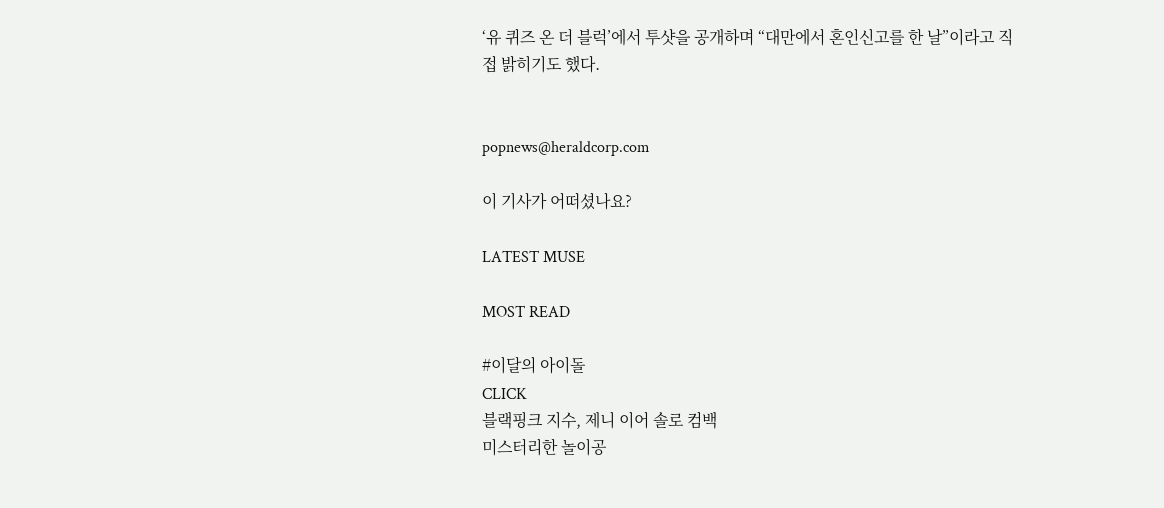‘유 퀴즈 온 더 블럭’에서 투샷을 공개하며 “대만에서 혼인신고를 한 날”이라고 직접 밝히기도 했다.


popnews@heraldcorp.com

이 기사가 어떠셨나요?

LATEST MUSE

MOST READ

#이달의 아이돌
CLICK
블랙핑크 지수, 제니 이어 솔로 컴백
미스터리한 놀이공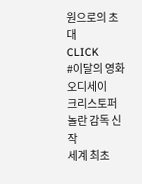원으로의 초대
CLICK
#이달의 영화
오디세이
크리스토퍼 놀란 감독 신작
세계 최초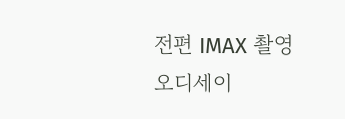전편 IMAX 촬영
오디세이